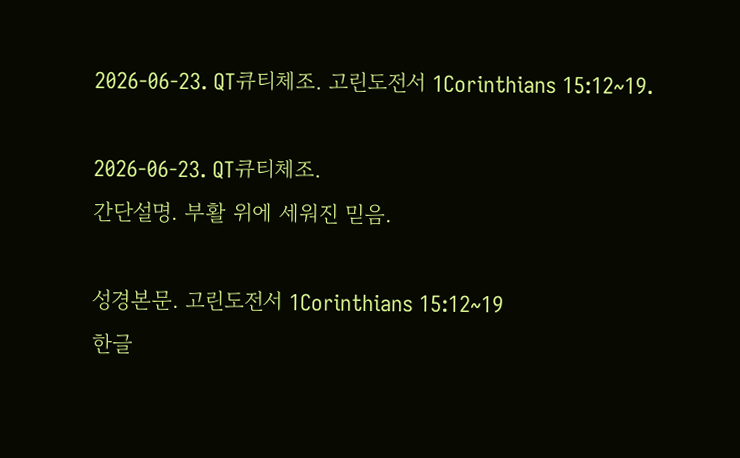2026-06-23. QT큐티체조. 고린도전서 1Corinthians 15:12~19.

2026-06-23. QT큐티체조.
간단설명. 부활 위에 세워진 믿음.

성경본문. 고린도전서 1Corinthians 15:12~19
한글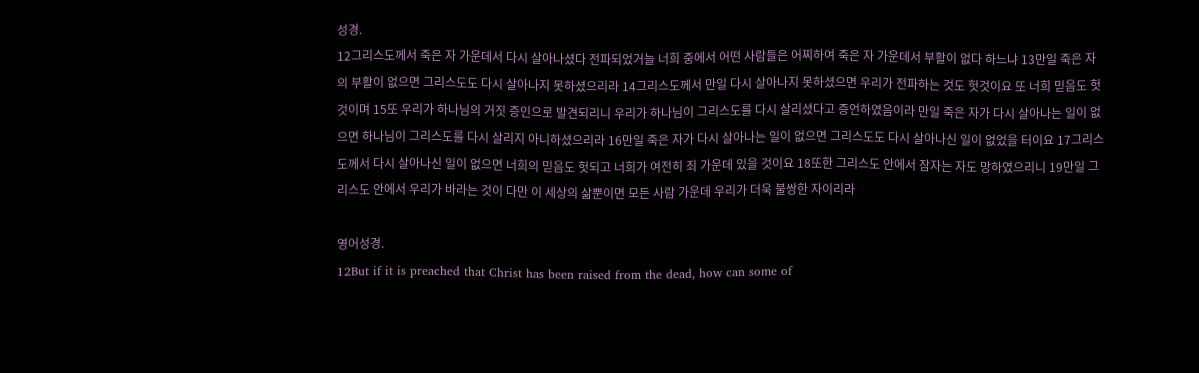성경.
12그리스도께서 죽은 자 가운데서 다시 살아나셨다 전파되었거늘 너희 중에서 어떤 사람들은 어찌하여 죽은 자 가운데서 부활이 없다 하느냐 13만일 죽은 자의 부활이 없으면 그리스도도 다시 살아나지 못하셨으리라 14그리스도께서 만일 다시 살아나지 못하셨으면 우리가 전파하는 것도 헛것이요 또 너희 믿음도 헛것이며 15또 우리가 하나님의 거짓 증인으로 발견되리니 우리가 하나님이 그리스도를 다시 살리셨다고 증언하였음이라 만일 죽은 자가 다시 살아나는 일이 없으면 하나님이 그리스도를 다시 살리지 아니하셨으리라 16만일 죽은 자가 다시 살아나는 일이 없으면 그리스도도 다시 살아나신 일이 없었을 터이요 17그리스도께서 다시 살아나신 일이 없으면 너희의 믿음도 헛되고 너희가 여전히 죄 가운데 있을 것이요 18또한 그리스도 안에서 잠자는 자도 망하였으리니 19만일 그리스도 안에서 우리가 바라는 것이 다만 이 세상의 삶뿐이면 모든 사람 가운데 우리가 더욱 불쌍한 자이리라

영어성경.
12But if it is preached that Christ has been raised from the dead, how can some of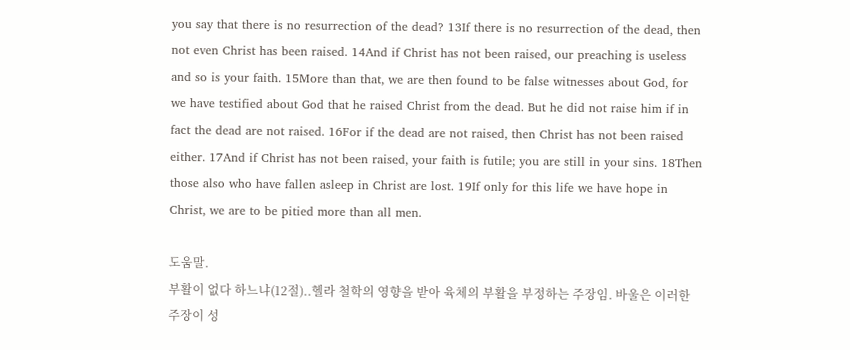you say that there is no resurrection of the dead? 13If there is no resurrection of the dead, then not even Christ has been raised. 14And if Christ has not been raised, our preaching is useless and so is your faith. 15More than that, we are then found to be false witnesses about God, for we have testified about God that he raised Christ from the dead. But he did not raise him if in fact the dead are not raised. 16For if the dead are not raised, then Christ has not been raised either. 17And if Christ has not been raised, your faith is futile; you are still in your sins. 18Then those also who have fallen asleep in Christ are lost. 19If only for this life we have hope in Christ, we are to be pitied more than all men.

도움말.
부활이 없다 하느냐(12절)..헬라 철학의 영향을 받아 육체의 부활을 부정하는 주장임. 바울은 이러한 주장이 성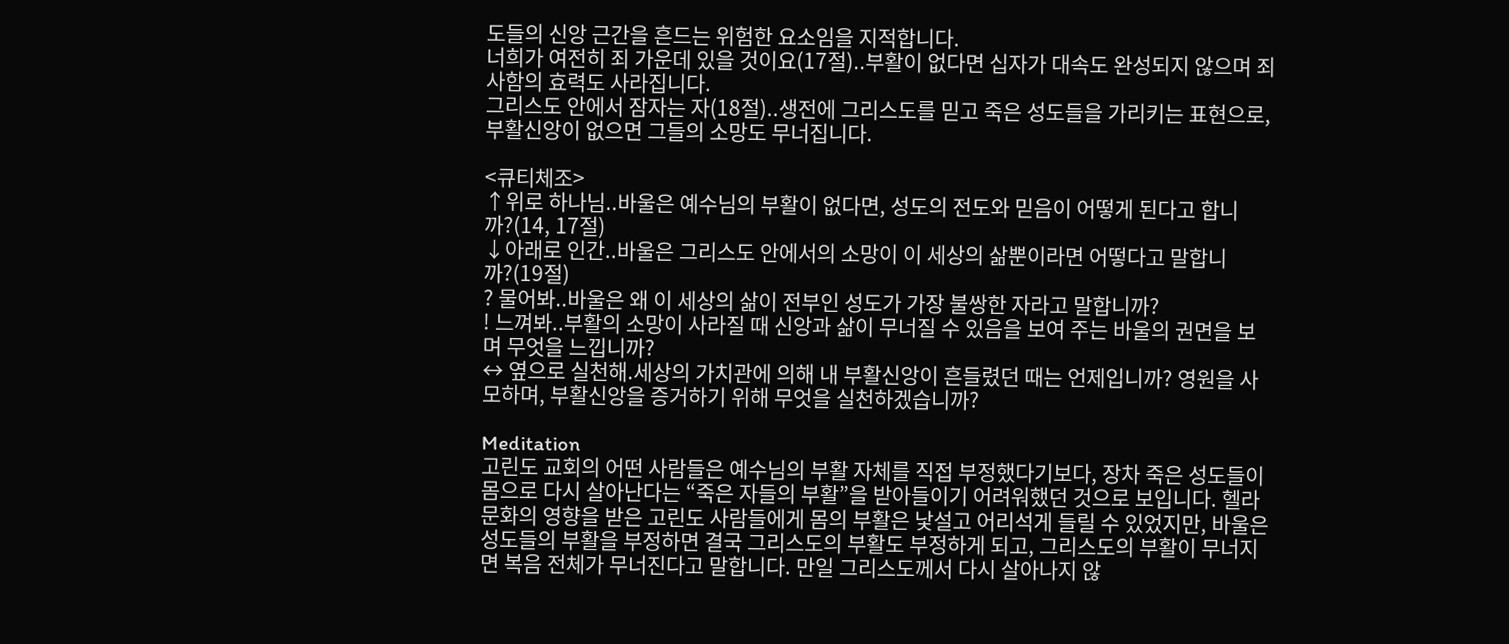도들의 신앙 근간을 흔드는 위험한 요소임을 지적합니다.
너희가 여전히 죄 가운데 있을 것이요(17절)..부활이 없다면 십자가 대속도 완성되지 않으며 죄 사함의 효력도 사라집니다.
그리스도 안에서 잠자는 자(18절)..생전에 그리스도를 믿고 죽은 성도들을 가리키는 표현으로, 부활신앙이 없으면 그들의 소망도 무너집니다.

<큐티체조>
↑위로 하나님..바울은 예수님의 부활이 없다면, 성도의 전도와 믿음이 어떻게 된다고 합니까?(14, 17절)
↓아래로 인간..바울은 그리스도 안에서의 소망이 이 세상의 삶뿐이라면 어떻다고 말합니까?(19절)
? 물어봐..바울은 왜 이 세상의 삶이 전부인 성도가 가장 불쌍한 자라고 말합니까?
! 느껴봐..부활의 소망이 사라질 때 신앙과 삶이 무너질 수 있음을 보여 주는 바울의 권면을 보며 무엇을 느낍니까?
↔ 옆으로 실천해.세상의 가치관에 의해 내 부활신앙이 흔들렸던 때는 언제입니까? 영원을 사모하며, 부활신앙을 증거하기 위해 무엇을 실천하겠습니까?

Meditation
고린도 교회의 어떤 사람들은 예수님의 부활 자체를 직접 부정했다기보다, 장차 죽은 성도들이 몸으로 다시 살아난다는 “죽은 자들의 부활”을 받아들이기 어려워했던 것으로 보입니다. 헬라 문화의 영향을 받은 고린도 사람들에게 몸의 부활은 낯설고 어리석게 들릴 수 있었지만, 바울은 성도들의 부활을 부정하면 결국 그리스도의 부활도 부정하게 되고, 그리스도의 부활이 무너지면 복음 전체가 무너진다고 말합니다. 만일 그리스도께서 다시 살아나지 않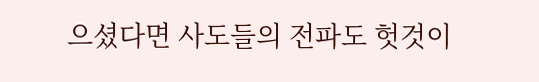으셨다면 사도들의 전파도 헛것이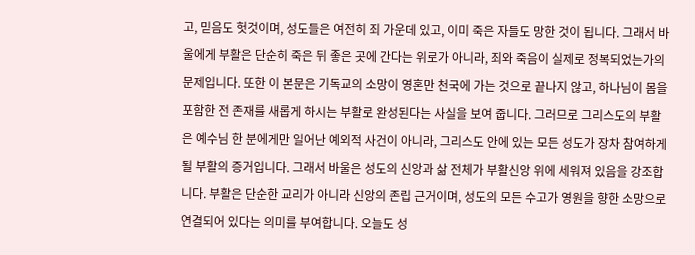고, 믿음도 헛것이며, 성도들은 여전히 죄 가운데 있고, 이미 죽은 자들도 망한 것이 됩니다. 그래서 바울에게 부활은 단순히 죽은 뒤 좋은 곳에 간다는 위로가 아니라, 죄와 죽음이 실제로 정복되었는가의 문제입니다. 또한 이 본문은 기독교의 소망이 영혼만 천국에 가는 것으로 끝나지 않고, 하나님이 몸을 포함한 전 존재를 새롭게 하시는 부활로 완성된다는 사실을 보여 줍니다. 그러므로 그리스도의 부활은 예수님 한 분에게만 일어난 예외적 사건이 아니라, 그리스도 안에 있는 모든 성도가 장차 참여하게 될 부활의 증거입니다. 그래서 바울은 성도의 신앙과 삶 전체가 부활신앙 위에 세워져 있음을 강조합니다. 부활은 단순한 교리가 아니라 신앙의 존립 근거이며, 성도의 모든 수고가 영원을 향한 소망으로 연결되어 있다는 의미를 부여합니다. 오늘도 성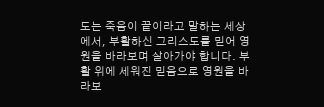도는 죽음이 끝이라고 말하는 세상에서, 부활하신 그리스도를 믿어 영원을 바라보며 살아가야 합니다. 부활 위에 세워진 믿음으로 영원을 바라보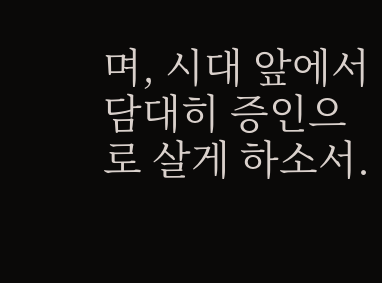며, 시대 앞에서 담대히 증인으로 살게 하소서.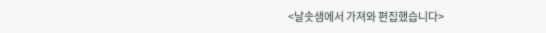<날솟샘에서 가져와 편집했습니다>